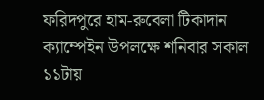ফরিদপুরে হাম-রুবেলা টিকাদান ক্যাম্পেইন উপলক্ষে শনিবার সকাল ১১টায়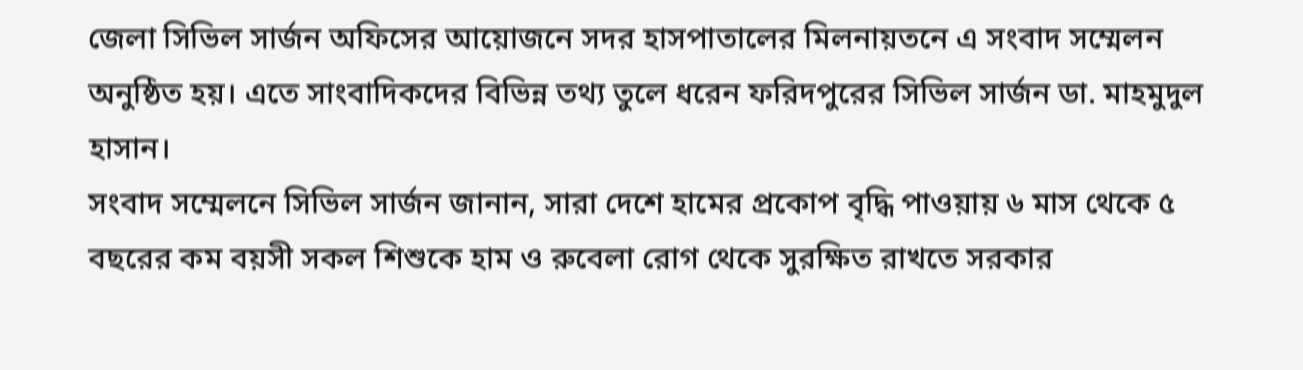জেলা সিভিল সার্জন অফিসের আয়োজনে সদর হাসপাতালের মিলনায়তনে এ সংবাদ সম্মেলন অনুষ্ঠিত হয়। এতে সাংবাদিকদের বিভিন্ন তথ্য তুলে ধরেন ফরিদপুরের সিভিল সার্জন ডা. মাহমুদুল হাসান।
সংবাদ সম্মেলনে সিভিল সার্জন জানান, সারা দেশে হামের প্রকোপ বৃদ্ধি পাওয়ায় ৬ মাস থেকে ৫ বছরের কম বয়সী সকল শিশুকে হাম ও রুবেলা রোগ থেকে সুরক্ষিত রাখতে সরকার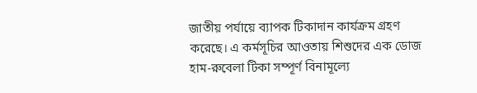জাতীয় পর্যায়ে ব্যাপক টিকাদান কার্যক্রম গ্রহণ করেছে। এ কর্মসূচির আওতায় শিশুদের এক ডোজ হাম-রুবেলা টিকা সম্পূর্ণ বিনামূল্যে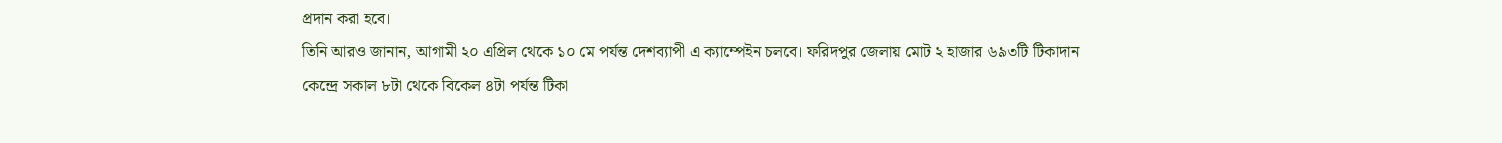প্রদান করা হবে।
তিনি আরও জানান, আগামী ২০ এপ্রিল থেকে ১০ মে পর্যন্ত দেশব্যাপী এ ক্যাম্পেইন চলবে। ফরিদপুর জেলায় মোট ২ হাজার ৬৯৩টি টিকাদান কেন্দ্রে সকাল ৮টা থেকে বিকেল ৪টা পর্যন্ত টিকা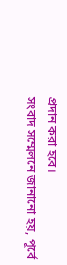প্রদান করা হবে।
সংবাদ সম্মেলনে জানানো হয়, পূর্বে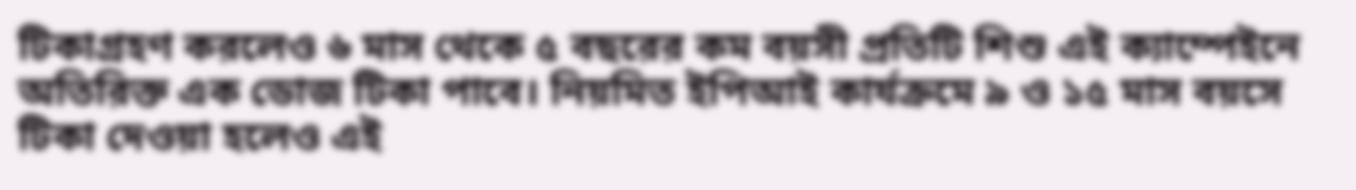টিকাগ্রহণ করলেও ৬ মাস থেকে ৫ বছরের কম বয়সী প্রতিটি শিশু এই ক্যাম্পেইনে অতিরিক্ত এক ডোজ টিকা পাবে। নিয়মিত ইপিআই কার্যক্রমে ৯ ও ১৫ মাস বয়সে টিকা দেওয়া হলেও এই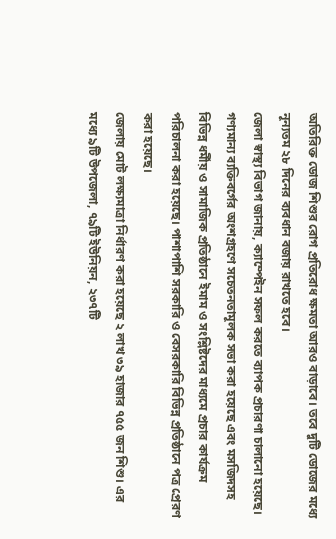অতিরিক্ত ডোজ শিশুর রোগ প্রতিরোধ ক্ষমতা আরও বাড়াবে। তবে দুটি ডোজের মধ্যে নূন্যতম ২৮ দিনের ব্যবধান বজায় রাখতে হবে।
জেলা স্বাস্থ্য বিভাগ জানায়, ক্যাম্পেইন সফল করতে ব্যাপক প্রচারণা চালানো হয়েছে। গণ্যমান্য ব্যক্তিবর্গের অংশগ্রহণে সচেতনতামূলক সভা করা হয়েছে এবং মসজিদসহ বিভিন্ন ধর্মীয় ও সামাজিক প্রতিষ্ঠানে ইমাম ও সংশ্লিষ্টদের মাধ্যমে প্রচার কার্যক্রম পরিচালনা করা হয়েছে। পাশাপাশি সরকারি ও বেসরকারি বিভিন্ন প্রতিষ্ঠানে পত্র প্রেরণ করা হয়েছে।
জেলায় মোট লক্ষ্যমাত্রা নির্ধারণ করা হয়েছে ২ লাখ ৩৯ হাজার ৭৫৫ জন শিশু। এর মধ্যে ৯টি উপজেলা, ৭৯টি ইউনিয়ন, ২৩৭টি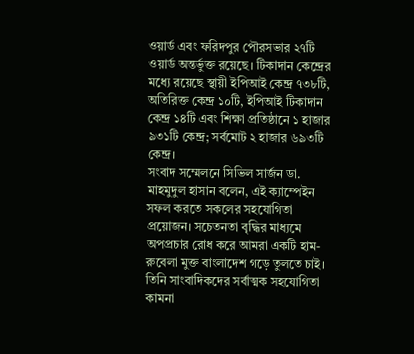ওয়ার্ড এবং ফরিদপুর পৌরসভার ২৭টি ওয়ার্ড অন্তর্ভুক্ত রয়েছে। টিকাদান কেন্দ্রের মধ্যে রয়েছে স্থায়ী ইপিআই কেন্দ্র ৭৩৮টি, অতিরিক্ত কেন্দ্র ১০টি, ইপিআই টিকাদান কেন্দ্র ১৪টি এবং শিক্ষা প্রতিষ্ঠানে ১ হাজার ৯৩১টি কেন্দ্র; সর্বমোট ২ হাজার ৬৯৩টি কেন্দ্র।
সংবাদ সম্মেলনে সিভিল সার্জন ডা. মাহমুদুল হাসান বলেন, এই ক্যাম্পেইন সফল করতে সকলের সহযোগিতা প্রয়োজন। সচেতনতা বৃদ্ধির মাধ্যমে অপপ্রচার রোধ করে আমরা একটি হাম-রুবেলা মুক্ত বাংলাদেশ গড়ে তুলতে চাই।
তিনি সাংবাদিকদের সর্বাত্মক সহযোগিতা কামনা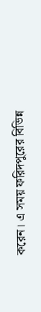করেন। এ সময় ফরিদপুরের বিভিন্ন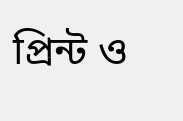প্রিন্ট ও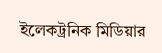ইলেকট্রনিক মিডিয়ার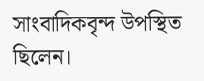সাংবাদিকবৃন্দ উপস্থিত ছিলেন।